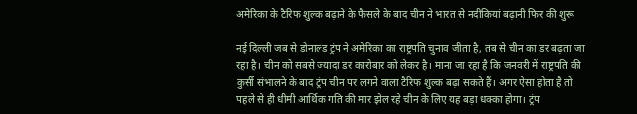अमेरिका के टैरिफ शुल्क बढ़ाने के फैसले के बाद चीन ने भारत से नदीकियां बढ़ानी फिर की शुरू

नई दिल्ली जब से डोनाल्ड ट्रंप ने अमेरिका का राष्ट्रपति चुनाव जीता है, तब से चीन का डर बढ़ता जा रहा है। चीन को सबसे ज्यादा डर कारोबार को लेकर है। माना जा रहा है कि जनवरी में राष्ट्रपति की कुर्सी संभालने के बाद ट्रंप चीन पर लगने वाला टैरिफ शुल्क बढ़ा सकते हैं। अगर ऐसा होता है तो पहले से ही धीमी आर्थिक गति की मार झेल रहे चीन के लिए यह बड़ा धक्का होगा। ट्रंप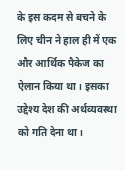के इस कदम से बचने के लिए चीन ने हाल ही में एक और आर्थिक पैकेज का ऐलान किया था। इसका उद्देश्य देश की अर्थव्यवस्था को गति देना था।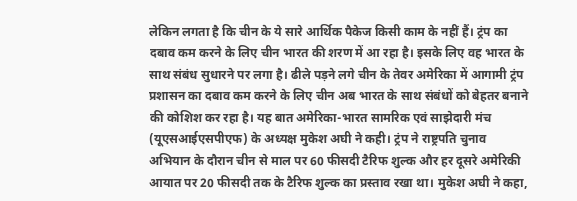लेकिन लगता है कि चीन के ये सारे आर्थिक पैकेज किसी काम के नहीं हैं। ट्रंप का दबाव कम करने के लिए चीन भारत की शरण में आ रहा है। इसके लिए वह भारत के साथ संबंध सुधारने पर लगा है। ढीले पड़ने लगे चीन के तेवर अमेरिका में आगामी ट्रंप प्रशासन का दबाव कम करने के लिए चीन अब भारत के साथ संबंधों को बेहतर बनाने की कोशिश कर रहा है। यह बात अमेरिका-भारत सामरिक एवं साझेदारी मंच (यूएसआईएसपीएफ) के अध्यक्ष मुकेश अघी ने कही। ट्रंप ने राष्ट्रपति चुनाव अभियान के दौरान चीन से माल पर 60 फीसदी टैरिफ शुल्क और हर दूसरे अमेरिकी आयात पर 20 फीसदी तक के टैरिफ शुल्क का प्रस्ताव रखा था। मुकेश अघी ने कहा,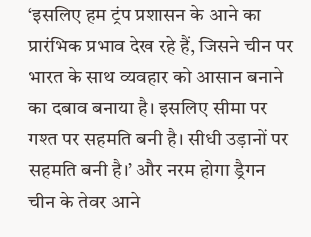‘इसलिए हम ट्रंप प्रशासन के आने का प्रारंभिक प्रभाव देख रहे हैं, जिसने चीन पर भारत के साथ व्यवहार को आसान बनाने का दबाव बनाया है। इसलिए सीमा पर गश्त पर सहमति बनी है। सीधी उड़ानों पर सहमति बनी है।’ और नरम होगा ड्रैगन चीन के तेवर आने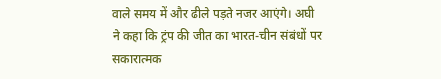वाले समय में और ढीले पड़ते नजर आएंगे। अघी ने कहा कि ट्रंप की जीत का भारत-चीन संबंधों पर सकारात्मक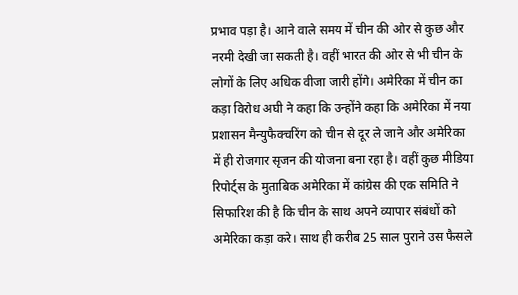प्रभाव पड़ा है। आने वाले समय में चीन की ओर से कुछ और नरमी देखी जा सकती है। वहीं भारत की ओर से भी चीन के लोगों के लिए अधिक वीजा जारी होंगे। अमेरिका में चीन का कड़ा विरोध अघी ने कहा कि उन्होंने कहा कि अमेरिका में नया प्रशासन मैन्युफैक्चरिंग को चीन से दूर ले जाने और अमेरिका में ही रोजगार सृजन की योजना बना रहा है। वहीं कुछ मीडिया रिपोर्ट्स के मुताबिक अमेरिका में कांग्रेस की एक समिति ने सिफारिश की है कि चीन के साथ अपने व्यापार संबंधों को अमेरिका कड़ा करे। साथ ही करीब 25 साल पुराने उस फैसले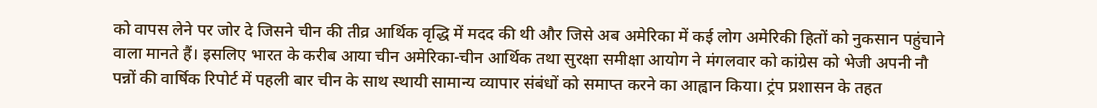को वापस लेने पर जोर दे जिसने चीन की तीव्र आर्थिक वृद्धि में मदद की थी और जिसे अब अमेरिका में कई लोग अमेरिकी हितों को नुकसान पहुंचाने वाला मानते हैं। इसलिए भारत के करीब आया चीन अमेरिका-चीन आर्थिक तथा सुरक्षा समीक्षा आयोग ने मंगलवार को कांग्रेस को भेजी अपनी नौ पन्नों की वार्षिक रिपोर्ट में पहली बार चीन के साथ स्थायी सामान्य व्यापार संबंधों को समाप्त करने का आह्वान किया। ट्रंप प्रशासन के तहत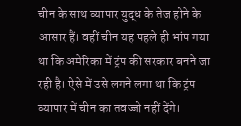चीन के साथ व्यापार युद्ध के तेज होने के आसार हैं। वहीं चीन यह पहले ही भांप गया था कि अमेरिका में ट्रंप की सरकार बनने जा रही है। ऐसे में उसे लगने लगा था कि ट्रंप व्यापार में चीन का तवज्जो नहीं देंगे।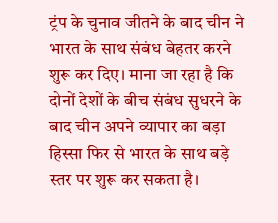ट्रंप के चुनाव जीतने के बाद चीन ने भारत के साथ संबंध बेहतर करने शुरू कर दिए। माना जा रहा है कि दोनों देशों के बीच संबंध सुधरने के बाद चीन अपने व्यापार का बड़ा हिस्सा फिर से भारत के साथ बड़े स्तर पर शुरू कर सकता है।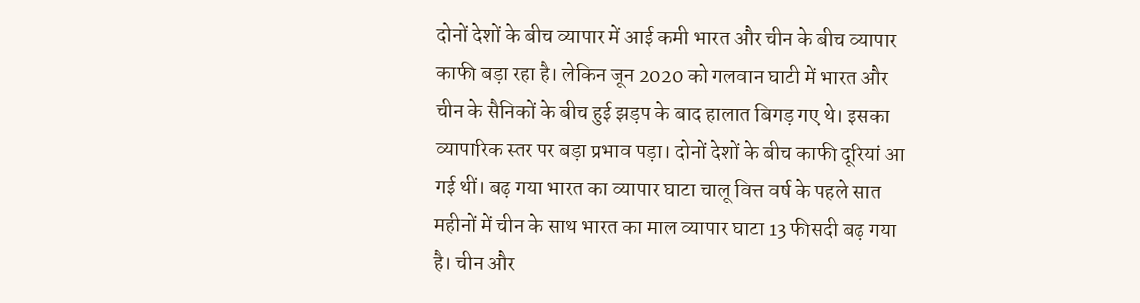दोनों देशों के बीच व्यापार में आई कमी भारत और चीन के बीच व्यापार काफी बड़ा रहा है। लेकिन जून 2020 को गलवान घाटी में भारत और चीन के सैनिकों के बीच हुई झड़प के बाद हालात बिगड़ गए थे। इसका व्यापारिक स्तर पर बड़ा प्रभाव पड़ा। दोनों देशों के बीच काफी दूरियां आ गई थीं। बढ़ गया भारत का व्यापार घाटा चालू वित्त वर्ष के पहले सात महीनों में चीन के साथ भारत का माल व्यापार घाटा 13 फीसदी बढ़ गया है। चीन और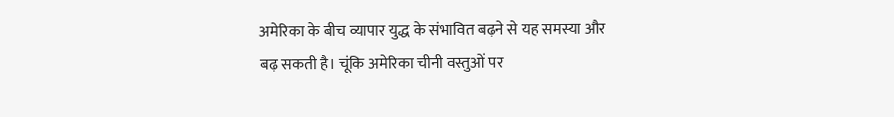अमेरिका के बीच व्यापार युद्ध के संभावित बढ़ने से यह समस्या और बढ़ सकती है। चूंकि अमेरिका चीनी वस्तुओं पर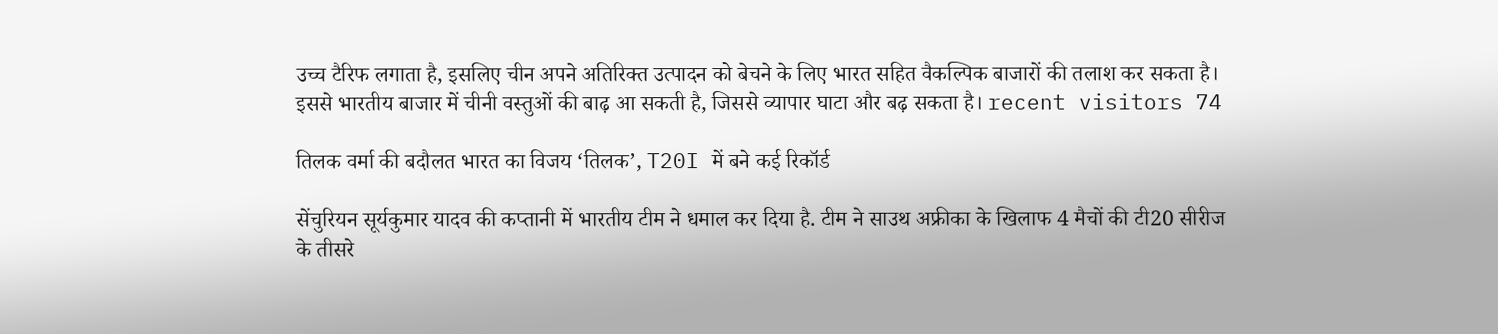उच्च टैरिफ लगाता है, इसलिए चीन अपने अतिरिक्त उत्पादन को बेचने के लिए भारत सहित वैकल्पिक बाजारों की तलाश कर सकता है। इससे भारतीय बाजार में चीनी वस्तुओं की बाढ़ आ सकती है, जिससे व्यापार घाटा और बढ़ सकता है। recent visitors 74

तिलक वर्मा की बदौलत भारत का विजय ‘तिलक’, T20I में बने कई रिकॉर्ड

सेंचुरियन सूर्यकुमार यादव की कप्तानी में भारतीय टीम ने धमाल कर दिया है. टीम ने साउथ अफ्रीका के खिलाफ 4 मैचों की टी20 सीरीज के तीसरे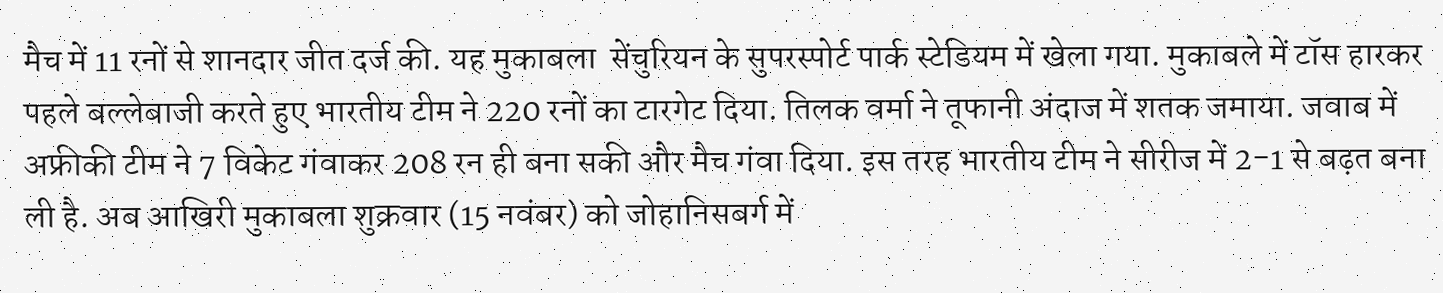मैच में 11 रनों से शानदार जीत दर्ज की. यह मुकाबला  सेंचुरियन के सुपरस्पोर्ट पार्क स्टेडियम में खेला गया. मुकाबले में टॉस हारकर पहले बल्लेबाजी करते हुए भारतीय टीम ने 220 रनों का टारगेट दिया. तिलक वर्मा ने तूफानी अंदाज में शतक जमाया. जवाब में अफ्रीकी टीम ने 7 विकेट गंवाकर 208 रन ही बना सकी और मैच गंवा दिया. इस तरह भारतीय टीम ने सीरीज में 2-1 से बढ़त बना ली है. अब आखिरी मुकाबला शुक्रवार (15 नवंबर) को जोहानिसबर्ग में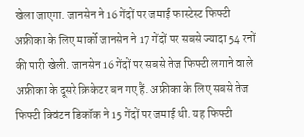खेला जाएगा. जानसेन ने 16 गेंदों पर जमाई फास्टेस्ट फिफ्टी अफ्रीका के लिए मार्को जानसेन ने 17 गेंदों पर सबसे ज्यादा 54 रनों की पारी खेली. जानसेन 16 गेंदों पर सबसे तेज फिफ्टी लगाने वाले अफ्रीका के दूसरे क्रिकेटर बन गए हैं. अफ्रीका के लिए सबसे तेज फिफ्टी क्विंटन डिकॉक ने 15 गेंदों पर जमाई थी. यह फिफ्टी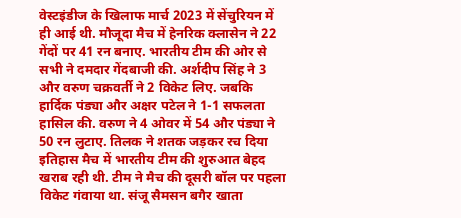वेस्टइंडीज के खिलाफ मार्च 2023 में सेंचुरियन में ही आई थी. मौजूदा मैच में हेनरिक क्लासेन ने 22 गेंदों पर 41 रन बनाए. भारतीय टीम की ओर से सभी ने दमदार गेंदबाजी की. अर्शदीप सिंह ने 3 और वरुण चक्रवर्ती ने 2 विकेट लिए. जबकि हार्दिक पंड्या और अक्षर पटेल ने 1-1 सफलता हासिल की. वरुण ने 4 ओवर में 54 और पंड्या ने 50 रन लुटाए. तिलक ने शतक जड़कर रच दिया इतिहास मैच में भारतीय टीम की शुरुआत बेहद खराब रही थी. टीम ने मैच की दूसरी बॉल पर पहला विकेट गंवाया था. संजू सैमसन बगैर खाता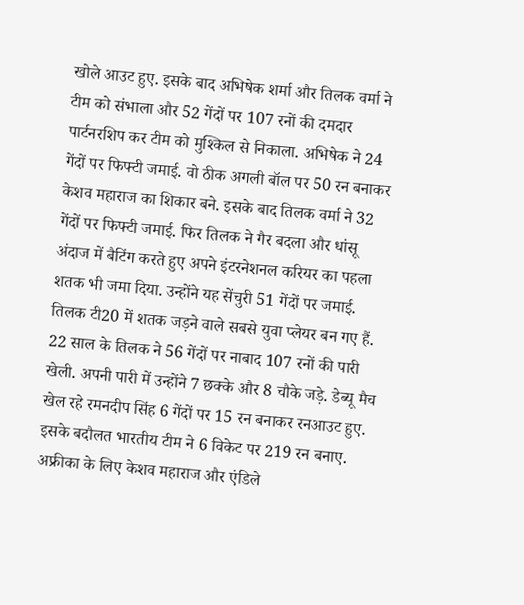खोले आउट हुए. इसके बाद अभिषेक शर्मा और तिलक वर्मा ने टीम को संभाला और 52 गेंदों पर 107 रनों की दमदार पार्टनरशिप कर टीम को मुश्किल से निकाला. अभिषेक ने 24 गेंदों पर फिफ्टी जमाई. वो ठीक अगली बॉल पर 50 रन बनाकर केशव महाराज का शिकार बने. इसके बाद तिलक वर्मा ने 32 गेंदों पर फिफ्टी जमाई. फिर तिलक ने गैर बदला और धांसू अंदाज में बैटिंग करते हुए अपने इंटरनेशनल करियर का पहला शतक भी जमा दिया. उन्होंने यह सेंचुरी 51 गेंदों पर जमाई. तिलक टी20 में शतक जड़ने वाले सबसे युवा प्लेयर बन गए हैं. 22 साल के तिलक ने 56 गेंदों पर नाबाद 107 रनों की पारी खेली. अपनी पारी में उन्होंने 7 छक्के और 8 चौके जड़े. डेब्यू मैच खेल रहे रमनदीप सिंह 6 गेंदों पर 15 रन बनाकर रनआउट हुए. इसके बदौलत भारतीय टीम ने 6 विकेट पर 219 रन बनाए. अफ्रीका के लिए केशव महाराज और एंडिले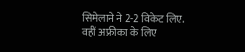सिमेलाने ने 2-2 विकेट लिए. वहीं अफ्रीका के लिए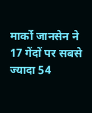मार्को जानसेन ने 17 गेंदों पर सबसे ज्यादा 54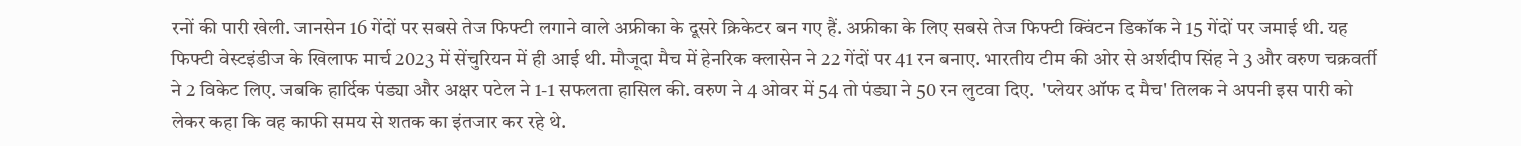रनों की पारी खेली. जानसेन 16 गेंदों पर सबसे तेज फिफ्टी लगाने वाले अफ्रीका के दूसरे क्रिकेटर बन गए हैं. अफ्रीका के लिए सबसे तेज फिफ्टी क्विंटन डिकॉक ने 15 गेंदों पर जमाई थी. यह फिफ्टी वेस्टइंडीज के खिलाफ मार्च 2023 में सेंचुरियन में ही आई थी. मौजूदा मैच में हेनरिक क्लासेन ने 22 गेंदों पर 41 रन बनाए. भारतीय टीम की ओर से अर्शदीप सिंह ने 3 और वरुण चक्रवर्ती ने 2 विकेट लिए. जबकि हार्दिक पंड्या और अक्षर पटेल ने 1-1 सफलता हासिल की. वरुण ने 4 ओवर में 54 तो पंड्या ने 50 रन लुटवा दिए.  'प्लेयर ऑफ द मैच' तिलक ने अपनी इस पारी को लेकर कहा कि वह काफी समय से शतक का इंतजार कर रहे थे.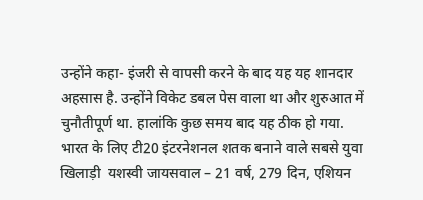उन्होंने कहा- इंजरी से वापसी करने के बाद यह यह शानदार अहसास है. उन्होंने विकेट डबल पेस वाला था और शुरुआत में चुनौतीपूर्ण था. हालांकि कुछ समय बाद यह ठीक हो गया.  भारत के लिए टी20 इंटरनेशनल शतक बनाने वाले सबसे युवा खिलाड़ी  यशस्वी जायसवाल – 21 वर्ष, 279 दिन, एश‍ियन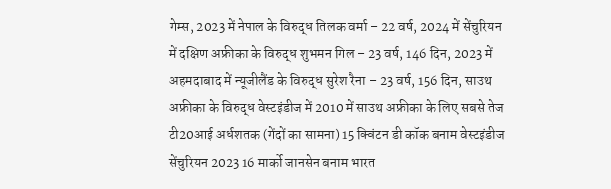गेम्स, 2023 में नेपाल के विरुद्ध तिलक वर्मा – 22 वर्ष, 2024 में सेंचुरियन में दक्षिण अफ्रीका के विरुद्ध शुभमन गिल – 23 वर्ष, 146 दिन, 2023 में अहमदाबाद में न्यूजीलैंड के विरुद्ध सुरेश रैना – 23 वर्ष, 156 दिन, साउथ अफ्रीका के विरुद्ध वेस्टइंडीज में 2010 में साउथ अफ्रीका के लिए सबसे तेज टी20आई अर्धशतक (गेंदों का सामना) 15 क्विंटन डी कॉक बनाम वेस्टइंडीज सेंचुरियन 2023 16 मार्को जानसेन बनाम भारत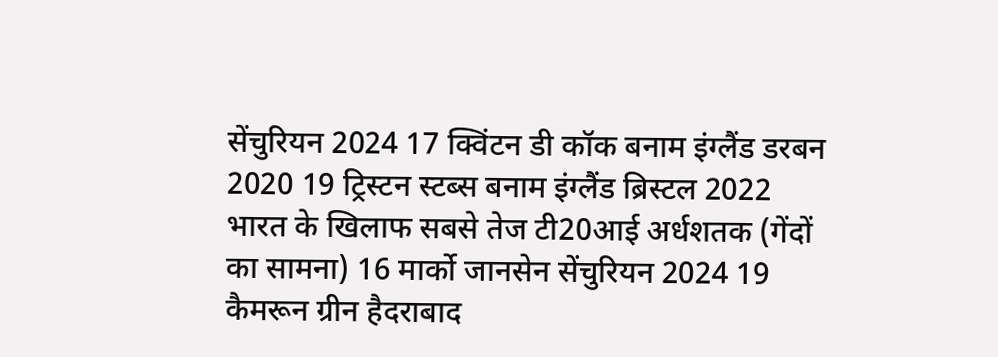सेंचुरियन 2024 17 क्विंटन डी कॉक बनाम इंग्लैंड डरबन 2020 19 ट्रिस्टन स्टब्स बनाम इंग्लैंड ब्रिस्टल 2022 भारत के खिलाफ सबसे तेज टी20आई अर्धशतक (गेंदों का सामना) 16 मार्को जानसेन सेंचुरियन 2024 19 कैमरून ग्रीन हैदराबाद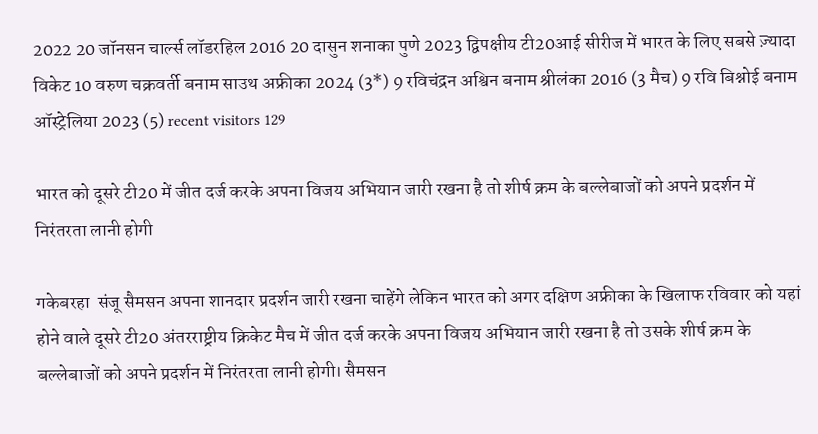2022 20 जॉनसन चार्ल्स लॉडरहिल 2016 20 दासुन शनाका पुणे 2023 द्विपक्षीय टी20आई सीरीज में भारत के लिए सबसे ज़्यादा विकेट 10 वरुण चक्रवर्ती बनाम साउथ अफ्रीका 2024 (3*) 9 रव‍िचंद्रन अश्विन बनाम श्रीलंका 2016 (3 मैच) 9 रवि बिश्नोई बनाम ऑस्ट्रेलिया 2023 (5) recent visitors 129

भारत को दूसरे टी20 में जीत दर्ज करके अपना विजय अभियान जारी रखना है तो शीर्ष क्रम के बल्लेबाजों को अपने प्रदर्शन में निरंतरता लानी होगी

गकेबरहा  संजू सैमसन अपना शानदार प्रदर्शन जारी रखना चाहेंगे लेकिन भारत को अगर दक्षिण अफ्रीका के खिलाफ रविवार को यहां होने वाले दूसरे टी20 अंतरराष्ट्रीय क्रिकेट मैच में जीत दर्ज करके अपना विजय अभियान जारी रखना है तो उसके शीर्ष क्रम के बल्लेबाजों को अपने प्रदर्शन में निरंतरता लानी होगी। सैमसन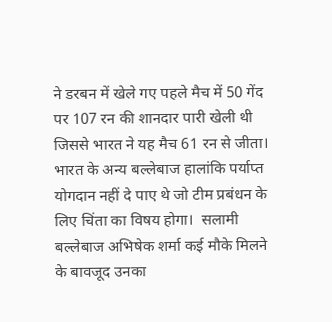ने डरबन में खेले गए पहले मैच में 50 गेंद पर 107 रन की शानदार पारी खेली थी जिससे भारत ने यह मैच 61 रन से जीता। भारत के अन्य बल्लेबाज हालांकि पर्याप्त योगदान नहीं दे पाए थे जो टीम प्रबंधन के लिए चिंता का विषय होगा।  सलामी बल्लेबाज अभिषेक शर्मा कई मौके मिलने के बावजूद उनका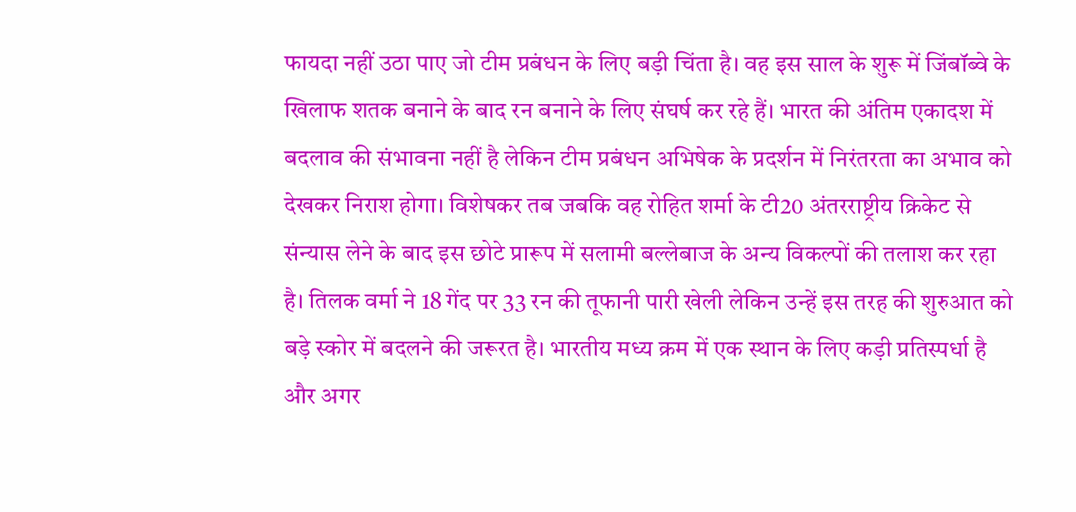फायदा नहीं उठा पाए जो टीम प्रबंधन के लिए बड़ी चिंता है। वह इस साल के शुरू में जिंबॉब्वे के खिलाफ शतक बनाने के बाद रन बनाने के लिए संघर्ष कर रहे हैं। भारत की अंतिम एकादश में बदलाव की संभावना नहीं है लेकिन टीम प्रबंधन अभिषेक के प्रदर्शन में निरंतरता का अभाव को देखकर निराश होगा। विशेषकर तब जबकि वह रोहित शर्मा के टी20 अंतरराष्ट्रीय क्रिकेट से संन्यास लेने के बाद इस छोटे प्रारूप में सलामी बल्लेबाज के अन्य विकल्पों की तलाश कर रहा है। तिलक वर्मा ने 18 गेंद पर 33 रन की तूफानी पारी खेली लेकिन उन्हें इस तरह की शुरुआत को बड़े स्कोर में बदलने की जरूरत है। भारतीय मध्य क्रम में एक स्थान के लिए कड़ी प्रतिस्पर्धा है और अगर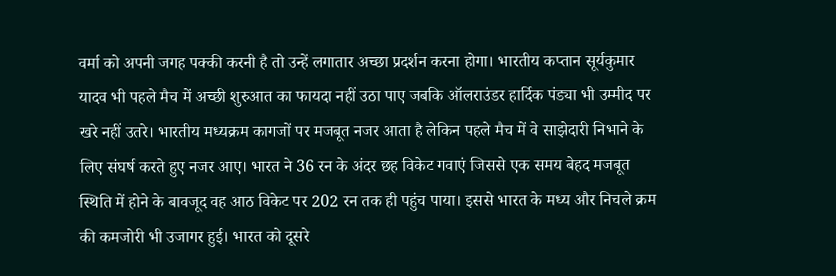वर्मा को अपनी जगह पक्की करनी है तो उन्हें लगातार अच्छा प्रदर्शन करना होगा। भारतीय कप्तान सूर्यकुमार यादव भी पहले मैच में अच्छी शुरुआत का फायदा नहीं उठा पाए जबकि ऑलराउंडर हार्दिक पंड्या भी उम्मीद पर खरे नहीं उतरे। भारतीय मध्यक्रम कागजों पर मजबूत नजर आता है लेकिन पहले मैच में वे साझेदारी निभाने के लिए संघर्ष करते हुए नजर आए। भारत ने 36 रन के अंदर छह विकेट गवाएं जिससे एक समय बेहद मजबूत स्थिति में होने के बावजूद वह आठ विकेट पर 202 रन तक ही पहुंच पाया। इससे भारत के मध्य और निचले क्रम की कमजोरी भी उजागर हुई। भारत को दूसरे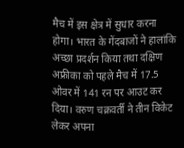मैच में इस क्षेत्र में सुधार करना होगा। भारत के गेंदबाजों ने हालांकि अच्छा प्रदर्शन किया तथा दक्षिण अफ्रीका को पहले मैच में 17.5 ओवर में 141 रन पर आउट कर दिया। वरुण चक्रवर्ती ने तीन विकेट लेकर अपना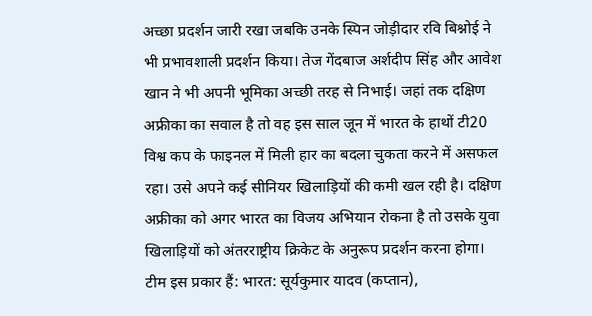अच्छा प्रदर्शन जारी रखा जबकि उनके स्पिन जोड़ीदार रवि बिश्नोई ने भी प्रभावशाली प्रदर्शन किया। तेज गेंदबाज अर्शदीप सिंह और आवेश खान ने भी अपनी भूमिका अच्छी तरह से निभाई। जहां तक दक्षिण अफ्रीका का सवाल है तो वह इस साल जून में भारत के हाथों टी20 विश्व कप के फाइनल में मिली हार का बदला चुकता करने में असफल रहा। उसे अपने कई सीनियर खिलाड़ियों की कमी खल रही है। दक्षिण अफ्रीका को अगर भारत का विजय अभियान रोकना है तो उसके युवा खिलाड़ियों को अंतरराष्ट्रीय क्रिकेट के अनुरूप प्रदर्शन करना होगा। टीम इस प्रकार हैं: भारत: सूर्यकुमार यादव (कप्तान),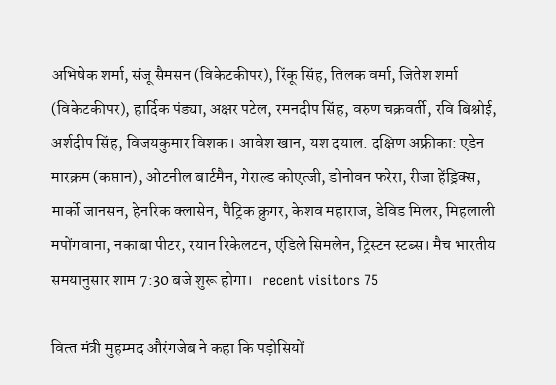अभिषेक शर्मा, संजू सैमसन (विकेटकीपर), रिंकू सिंह, तिलक वर्मा, जितेश शर्मा (विकेटकीपर), हार्दिक पंड्या, अक्षर पटेल, रमनदीप सिंह, वरुण चक्रवर्ती, रवि बिश्नोई, अर्शदीप सिंह, विजयकुमार विशक। आवेश खान, यश दयाल. दक्षिण अफ्रीका: एडेन मारक्रम (कप्तान), ओटनील बार्टमैन, गेराल्ड कोएत्जी, डोनोवन फरेरा, रीजा हेंड्रिक्स, मार्को जानसन, हेनरिक क्लासेन, पैट्रिक क्रुगर, केशव महाराज, डेविड मिलर, मिहलाली मपोंगवाना, नकाबा पीटर, रयान रिकेलटन, एंडिले सिमलेन, ट्रिस्टन स्टब्स। मैच भारतीय समयानुसार शाम 7:30 बजे शुरू होगा।   recent visitors 75

वित्‍त मंत्री मुहम्‍मद औरंगजेब ने कहा कि पड़ोसियों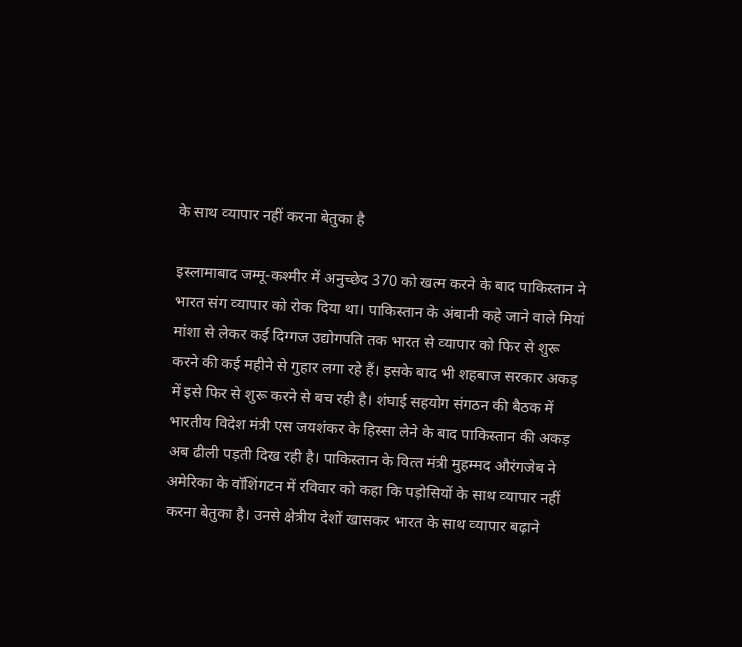के साथ व्‍यापार नहीं करना बेतुका है

इस्‍लामाबाद जम्‍मू-कश्‍मीर में अनुच्‍छेद 370 को खत्‍म करने के बाद पाकिस्‍तान ने भारत संग व्‍यापार को रोक दिया था। पाकिस्‍तान के अंबानी कहे जाने वाले मियां मांशा से लेकर कई दिग्‍गज उद्योगपति तक भारत से व्‍यापार को फिर से शुरू करने की कई महीने से गुहार लगा रहे हैं। इसके बाद भी शहबाज सरकार अकड़ में इसे फिर से शुरू करने से बच रही है। शंघाई सहयोग संगठन की बैठक में भारतीय विदेश मंत्री एस जयशंकर के हिस्‍सा लेने के बाद पाकिस्‍तान की अकड़ अब ढीली पड़ती दिख रही है। पाकिस्‍तान के वित्‍त मंत्री मुहम्‍मद औरंगजेब ने अमेरिका के वॉशिंगटन में रविवार को कहा कि पड़ोसियों के साथ व्‍यापार नहीं करना बेतुका है। उनसे क्षेत्रीय देशों खासकर भारत के साथ व्‍यापार बढ़ाने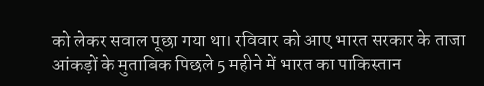को लेकर सवाल पूछा गया था। रविवार को आए भारत सरकार के ताजा आंकड़ों के मुताबिक पिछले 5 महीने में भारत का पाकिस्‍तान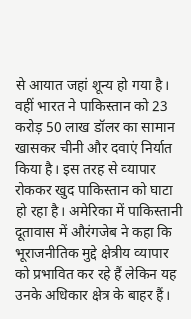से आयात जहां शून्‍य हो गया है। वहीं भारत ने पाकिस्‍तान को 23 करोड़ 50 लाख डॉलर का सामान खासकर चीनी और दवाएं निर्यात किया है। इस तरह से व्‍यापार रोककर खुद पाकिस्‍तान को घाटा हो रहा है। अमेरिका में पाकिस्‍तानी दूतावास में औरंगजेब ने कहा कि भूराजनीतिक मुद्दे क्षेत्रीय व्‍यापार को प्रभावित कर रहे हैं लेकिन यह उनके अधिकार क्षेत्र के बाहर हैं।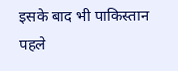इसके बाद भी पाकिस्‍तान पहले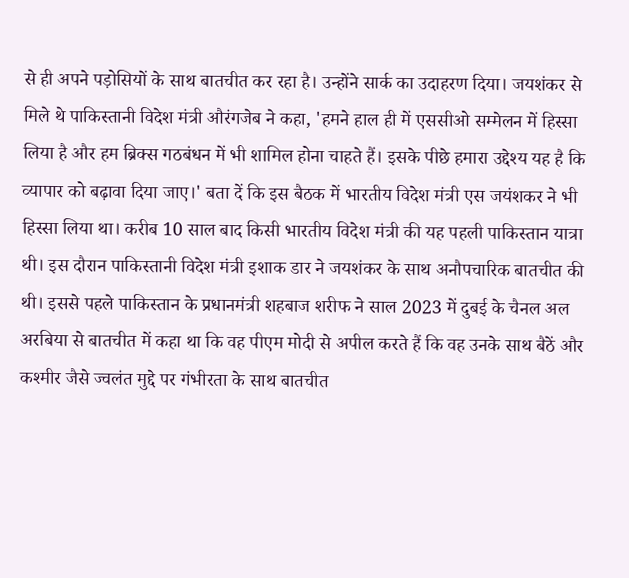से ही अपने पड़ोसियों के साथ बातचीत कर रहा है। उन्‍होंने सार्क का उदाहरण दिया। जयशंकर से मिले थे पाकिस्‍तानी व‍िदेश मंत्री औरंगजेब ने कहा, 'हमने हाल ही में एससीओ सम्‍मेलन में हिस्‍सा लिया है और हम ब्रिक्‍स गठबंधन में भी शामिल होना चाहते हैं। इसके पीछे हमारा उद्देश्‍य यह है कि व्‍यापार को बढ़ावा दिया जाए।' बता दें कि इस बैठक में भारतीय विदेश मंत्री एस जयंशकर ने भी हिस्‍सा लिया था। करीब 10 साल बाद किसी भारतीय विदेश मंत्री की यह पहली पाकिस्‍तान यात्रा थी। इस दौरान पाकिस्‍तानी विदेश मंत्री इशाक डार ने जयशंकर के साथ अनौपचारिक बातचीत की थी। इससे पहले पाकिस्‍तान के प्रधानमंत्री शहबाज शरीफ ने साल 2023 में दुबई के चैनल अल अरबिया से बातचीत में कहा था कि वह पीएम मोदी से अपील करते हैं कि वह उनके साथ बैठें और कश्‍मीर जैसे ज्‍वलंत मुद्दे पर गंभीरता के साथ बातचीत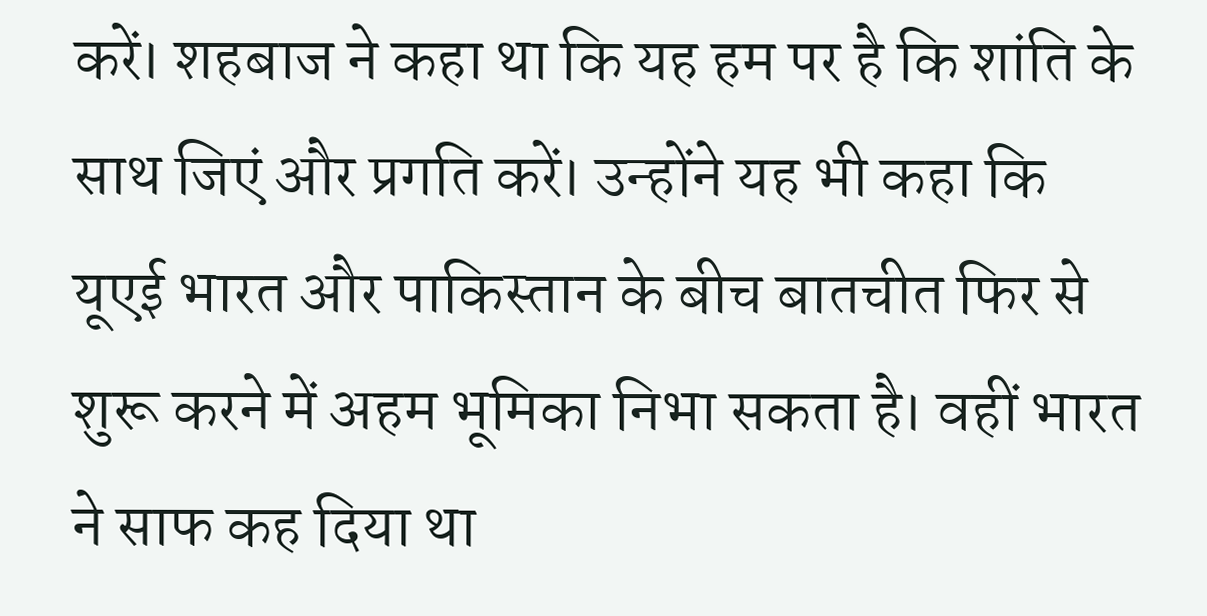करें। शहबाज ने कहा था कि यह हम पर है कि शांति के साथ जिएं और प्रगति करें। उन्‍होंने यह भी कहा कि यूएई भारत और पाकिस्‍तान के बीच बातचीत फिर से शुरू करने में अहम भूमिका निभा सकता है। वहीं भारत ने साफ कह दिया था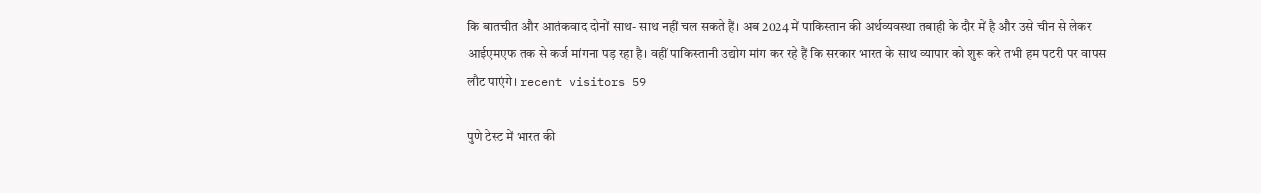कि बातचीत और आतंकवाद दोनों साथ- साथ नहीं चल सकते हैं। अब 2024 में पाकिस्‍तान की अर्थव्‍यवस्‍था तबाही के दौर में है और उसे चीन से लेकर आईएमएफ तक से कर्ज मांगना पड़ रहा है। वहीं पाकिस्‍तानी उद्योग मांग कर रहे हैं कि सरकार भारत के साथ व्‍यापार को शुरू करे तभी हम पटरी पर वापस लौट पाएंगे। recent visitors 59

पुणे टेस्ट में भारत की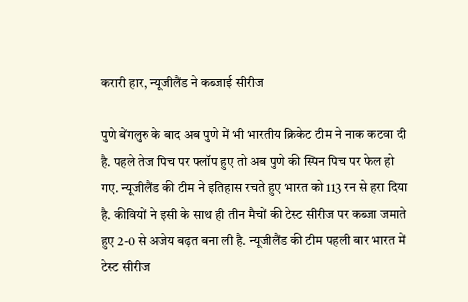करारी हार, न्यूजीलैंड ने कब्जाई सीरीज

पुणे बेंगलुरु के बाद अब पुणे में भी भारतीय क्रिकेट टीम ने नाक कटवा दी है. पहले तेज पिच पर फ्लॉप हुए तो अब पुणे की स्पिन पिच पर फेल हो गए. न्यूजीलैंड की टीम ने इतिहास रचते हुए भारत को 113 रन से हरा दिया है. कीवियों ने इसी के साथ ही तीन मैचों की टेस्ट सीरीज पर कब्जा जमाते हुए 2-0 से अजेय बढ़त बना ली है. न्यूजीलैंड की टीम पहली बार भारत में टेस्ट सीरीज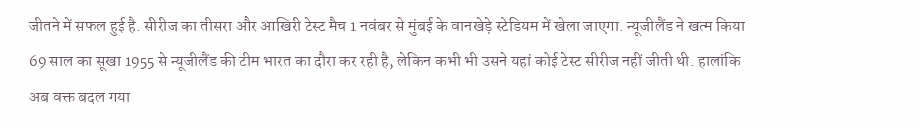जीतने में सफल हुई है. सीरीज का तीसरा और आखिरी टेस्ट मैच 1 नवंबर से मुंबई के वानखेड़े स्टेडियम में खेला जाएगा. न्यूजीलैंड ने खत्म किया 69 साल का सूखा 1955 से न्यूजीलैंड की टीम भारत का दौरा कर रही है, लेकिन कभी भी उसने यहां कोई टेस्ट सीरीज नहीं जीती थी. हालांकि अब वक्त बदल गया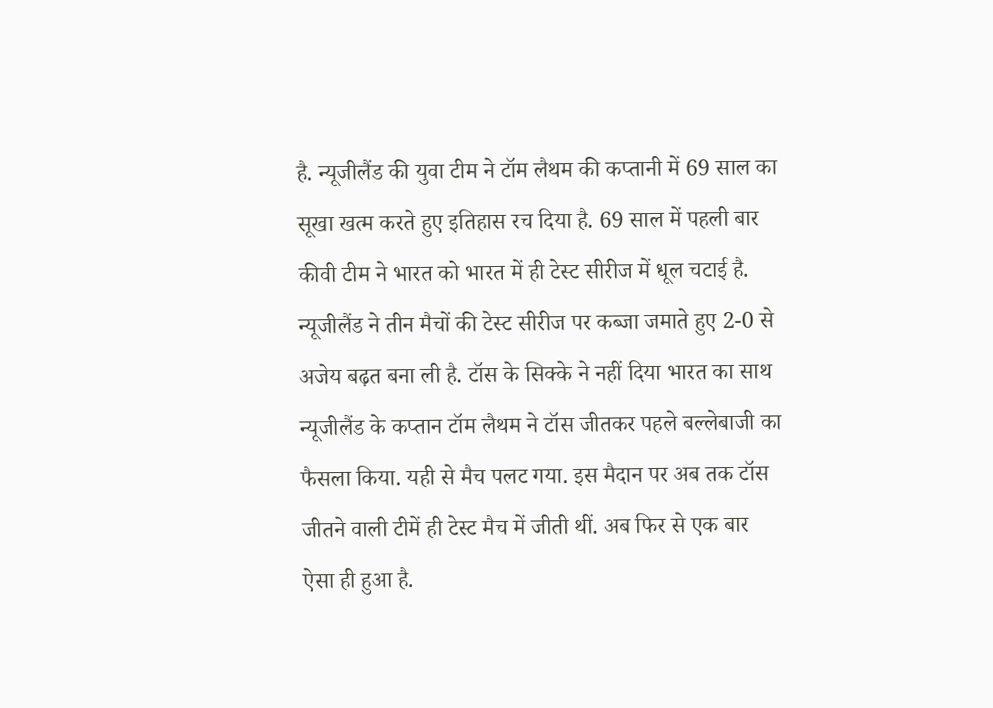है. न्यूजीलैंड की युवा टीम ने टॉम लैथम की कप्तानी में 69 साल का सूखा खत्म करते हुए इतिहास रच दिया है. 69 साल में पहली बार कीवी टीम ने भारत को भारत में ही टेस्ट सीरीज में धूल चटाई है. न्यूजीलैंड ने तीन मैचों की टेस्ट सीरीज पर कब्जा जमाते हुए 2-0 से अजेय बढ़त बना ली है. टॉस के सिक्के ने नहीं दिया भारत का साथ न्यूजीलैंड के कप्तान टॉम लैथम ने टॉस जीतकर पहले बल्लेबाजी का फैसला किया. यही से मैच पलट गया. इस मैदान पर अब तक टॉस जीतने वाली टीमें ही टेस्ट मैच में जीती थीं. अब फिर से एक बार ऐसा ही हुआ है.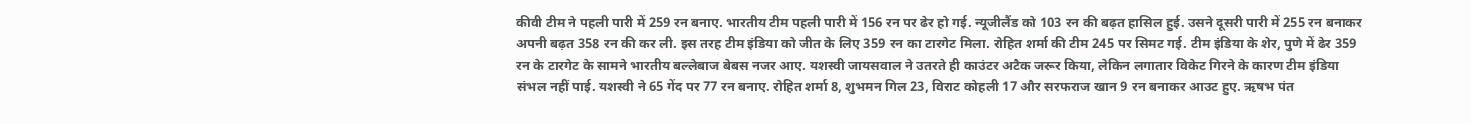कीवी टीम ने पहली पारी में 259 रन बनाए. भारतीय टीम पहली पारी में 156 रन पर ढेर हो गई. न्यूजीलैंड को 103 रन की बढ़त हासिल हुई. उसने दूसरी पारी में 255 रन बनाकर अपनी बढ़त 358 रन की कर ली. इस तरह टीम इंडिया को जीत के लिए 359 रन का टारगेट मिला. रोहित शर्मा की टीम 245 पर सिमट गई. टीम इंडिया के शेर, पुणे में ढेर 359 रन के टारगेट के सामने भारतीय बल्लेबाज बेबस नजर आए. यशस्वी जायसवाल ने उतरते ही काउंटर अटैक जरूर किया, लेकिन लगातार विकेट गिरने के कारण टीम इंडिया संभल नहीं पाई. यशस्वी ने 65 गेंद पर 77 रन बनाए. रोहित शर्मा 8, शुभमन गिल 23, विराट कोहली 17 और सरफराज खान 9 रन बनाकर आउट हुए. ऋषभ पंत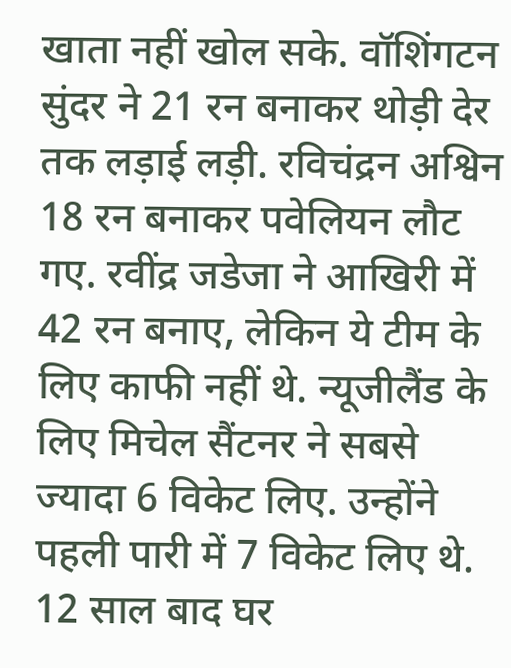खाता नहीं खोल सके. वॉशिंगटन सुंदर ने 21 रन बनाकर थोड़ी देर तक लड़ाई लड़ी. रविचंद्रन अश्विन 18 रन बनाकर पवेलियन लौट गए. रवींद्र जडेजा ने आखिरी में 42 रन बनाए, लेकिन ये टीम के लिए काफी नहीं थे. न्यूजीलैंड के लिए मिचेल सैंटनर ने सबसे ज्यादा 6 विकेट लिए. उन्होंने पहली पारी में 7 विकेट लिए थे. 12 साल बाद घर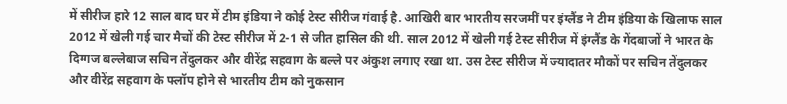में सीरीज हारे 12 साल बाद घर में टीम इंडिया ने कोई टेस्ट सीरीज गंवाई है. आखिरी बार भारतीय सरजमीं पर इंग्लैंड ने टीम इंडिया के खिलाफ साल 2012 में खेली गई चार मैचों की टेस्ट सीरीज में 2-1 से जीत हासिल की थी. साल 2012 में खेली गई टेस्ट सीरीज में इंग्लैंड के गेंदबाजों ने भारत के दिग्गज बल्लेबाज सचिन तेंदुलकर और वीरेंद्र सहवाग के बल्ले पर अंकुश लगाए रखा था. उस टेस्ट सीरीज में ज्यादातर मौकों पर सचिन तेंदुलकर और वीरेंद्र सहवाग के फ्लॉप होने से भारतीय टीम को नुकसान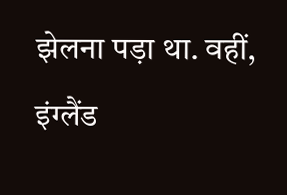झेलना पड़ा था. वहीं, इंग्लैंड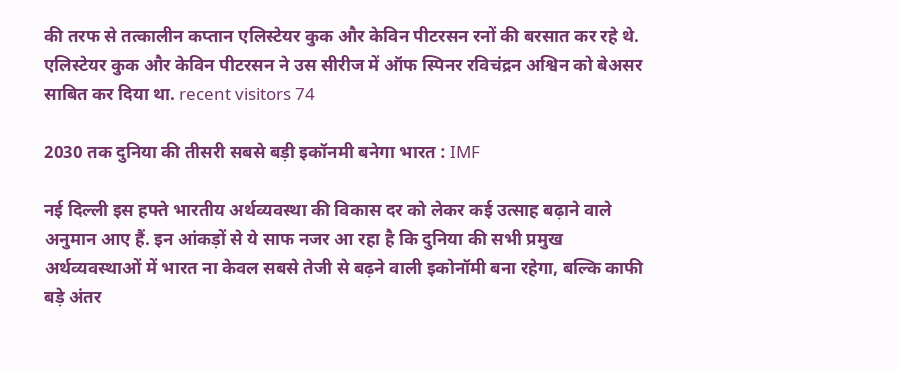की तरफ से तत्कालीन कप्तान एलिस्टेयर कुक और केविन पीटरसन रनों की बरसात कर रहे थे. एलिस्टेयर कुक और केविन पीटरसन ने उस सीरीज में ऑफ स्पिनर रविचंद्रन अश्विन को बेअसर साबित कर दिया था. recent visitors 74

2030 तक दुनिया की तीसरी सबसे बड़ी इकॉनमी बनेगा भारत : IMF

नई दिल्ली इस हफ्ते भारतीय अर्थव्यवस्था की विकास दर को लेकर कई उत्साह बढ़ाने वाले अनुमान आए हैं. इन आंकड़ों से ये साफ नजर आ रहा है कि दुनिया की सभी प्रमुख अर्थव्यवस्थाओं में भारत ना केवल सबसे तेजी से बढ़ने वाली इकोनॉमी बना रहेगा, बल्कि काफी बड़े अंतर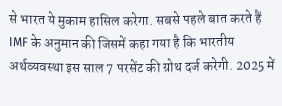से भारत ये मुकाम हासिल करेगा. सबसे पहले बात करते हैं IMF के अनुमान की जिसमें कहा गया है कि भारतीय अर्थव्यवस्था इस साल 7 परसेंट की ग्रोथ दर्ज करेगी. 2025 में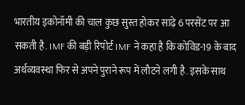भारतीय इकोनॉमी की चाल कुछ सुस्त होकर साढ़े 6 परसेंट पर आ सकती है. IMF की बड़ी रिपोर्ट IMF ने कहा है कि कोविड-19 के बाद अर्थव्यवस्था फिर से अपने पुराने रूप में लौटने लगी है. इसके साथ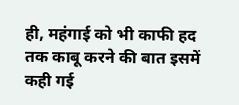ही, महंगाई को भी काफी हद तक काबू करने की बात इसमें कही गई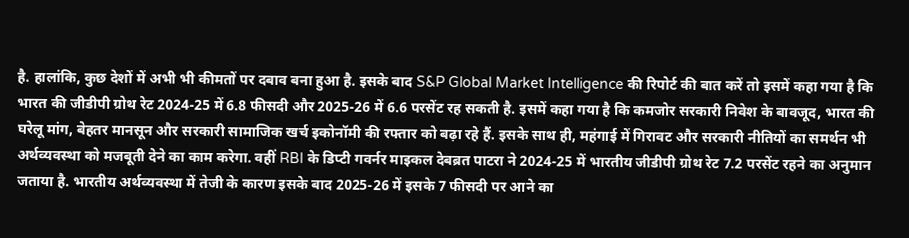है. हालांकि, कुछ देशों में अभी भी कीमतों पर दबाव बना हुआ है. इसके बाद S&P Global Market Intelligence की रिपोर्ट की बात करें तो इसमें कहा गया है कि भारत की जीडीपी ग्रोथ रेट 2024-25 में 6.8 फीसदी और 2025-26 में 6.6 परसेंट रह सकती है. इसमें कहा गया है कि कमजोर सरकारी निवेश के बावजूद, भारत की घरेलू मांग, बेहतर मानसून और सरकारी सामाजिक खर्च इकोनॉमी की रफ्तार को बढ़ा रहे हैं. इसके साथ ही, महंगाई में गिरावट और सरकारी नीतियों का समर्थन भी अर्थव्यवस्था को मजबूती देने का काम करेगा. वहीं RBI के डिप्टी गवर्नर माइकल देबब्रत पाटरा ने 2024-25 में भारतीय जीडीपी ग्रोथ रेट 7.2 परसेंट रहने का अनुमान जताया है. भारतीय अर्थव्यवस्था में तेजी के कारण इसके बाद 2025-26 में इसके 7 फीसदी पर आने का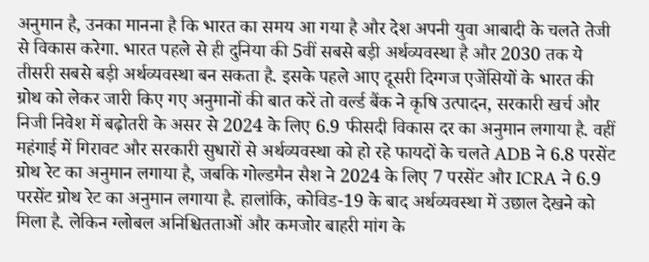अनुमान है, उनका मानना है कि भारत का समय आ गया है और देश अपनी युवा आबादी के चलते तेजी से विकास करेगा. भारत पहले से ही दुनिया की 5वीं सबसे बड़ी अर्थव्यवस्था है और 2030 तक ये तीसरी सबसे बड़ी अर्थव्यवस्था बन सकता है. इसके पहले आए दूसरी दिग्गज एजेंसियों के भारत की ग्रोथ को लेकर जारी किए गए अनुमानों की बात करें तो वर्ल्ड बैंक ने कृषि उत्पादन, सरकारी खर्च और निजी निवेश में बढ़ोतरी के असर से 2024 के लिए 6.9 फीसदी विकास दर का अनुमान लगाया है. वहीं महंगाई में गिरावट और सरकारी सुधारों से अर्थव्यवस्था को हो रहे फायदों के चलते ADB ने 6.8 परसेंट ग्रोथ रेट का अनुमान लगाया है, जबकि गोल्डमैन सैश ने 2024 के लिए 7 परसेंट और ICRA ने 6.9 परसेंट ग्रोथ रेट का अनुमान लगाया है. हालांकि, कोविड-19 के बाद अर्थव्यवस्था में उछाल देखने को मिला है. लेकिन ग्लोबल अनिश्चितताओं और कमजोर बाहरी मांग के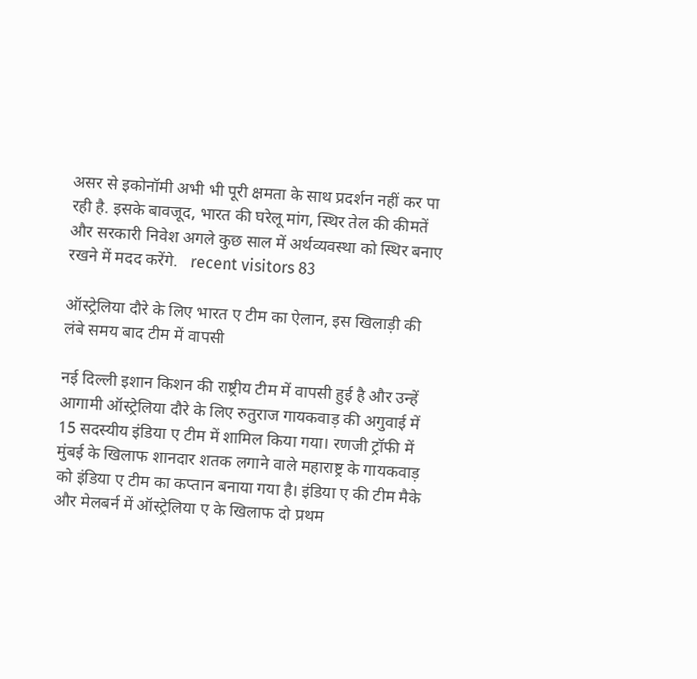असर से इकोनॉमी अभी भी पूरी क्षमता के साथ प्रदर्शन नहीं कर पा रही है. इसके बावजूद, भारत की घरेलू मांग, स्थिर तेल की कीमतें और सरकारी निवेश अगले कुछ साल में अर्थव्यवस्था को स्थिर बनाए रखने में मदद करेंगे.   recent visitors 83

ऑस्ट्रेलिया दौरे के लिए भारत ए टीम का ऐलान, इस खिलाड़ी की लंबे समय बाद टीम में वापसी

नई दिल्ली इशान किशन की राष्ट्रीय टीम में वापसी हुई है और उन्हें आगामी ऑस्ट्रेलिया दौरे के लिए रुतुराज गायकवाड़ की अगुवाई में 15 सदस्यीय इंडिया ए टीम में शामिल किया गया। रणजी ट्रॉफी में मुंबई के खिलाफ शानदार शतक लगाने वाले महाराष्ट्र के गायकवाड़ को इंडिया ए टीम का कप्तान बनाया गया है। इंडिया ए की टीम मैके और मेलबर्न में ऑस्ट्रेलिया ए के खिलाफ दो प्रथम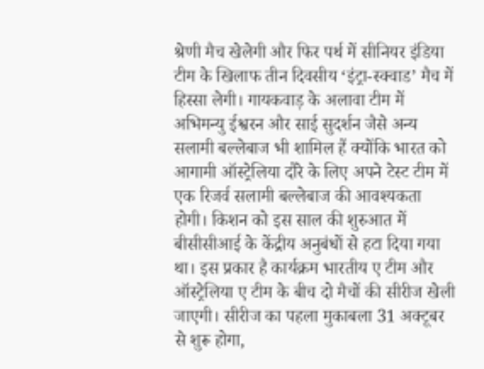श्रेणी मैच खेलेगी और फिर पर्थ में सीनियर इंडिया टीम के खिलाफ तीन दिवसीय ‘इंट्रा-स्क्वाड’ मैच में हिस्सा लेगी। गायकवाड़ के अलावा टीम में अभिमन्यु ईश्वरन और साई सुदर्शन जैसे अन्य सलामी बल्लेबाज भी शामिल हैं क्योंकि भारत को आगामी ऑस्ट्रेलिया दौरे के लिए अपने टेस्ट टीम में एक रिजर्व सलामी बल्लेबाज की आवश्यकता होगी। किशन को इस साल की शुरुआत में बीसीसीआई के केंद्रीय अनुबंधों से हटा दिया गया था। इस प्रकार है कार्यक्रम भारतीय ए टीम और ऑस्ट्रेलिया ए टीम के बीच दो मैचों की सीरीज खेली जाएगी। सीरीज का पहला मुकाबला 31 अक्टूबर से शुरू होगा,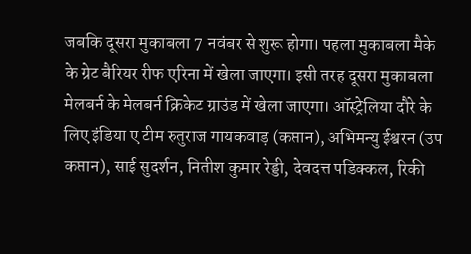जबकि दूसरा मुकाबला 7 नवंबर से शुरू होगा। पहला मुकाबला मैके के ग्रेट बैरियर रीफ एरिना में खेला जाएगा। इसी तरह दूसरा मुकाबला मेलबर्न के मेलबर्न क्रिकेट ग्राउंड में खेला जाएगा। ऑस्ट्रेलिया दौरे के लिए इंडिया ए टीम रुतुराज गायकवाड़ (कप्तान), अभिमन्यु ईश्वरन (उप कप्तान), साई सुदर्शन, नितीश कुमार रेड्डी, देवदत्त पडिक्कल, रिकी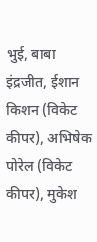भुई, बाबा इंद्रजीत, ईशान किशन (विकेट कीपर), अभिषेक पोरेल (विकेट कीपर), मुकेश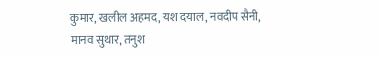कुमार, खलील अहमद, यश दयाल, नवदीप सैनी, मानव सुथार, तनुश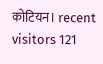कोटियन। recent visitors 121